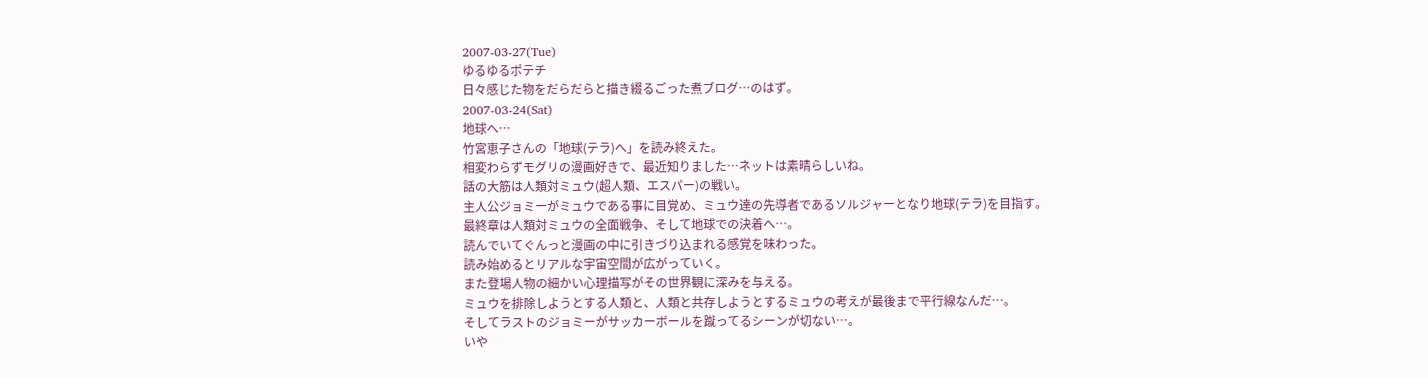2007-03-27(Tue)
ゆるゆるポテチ
日々感じた物をだらだらと描き綴るごった煮ブログ…のはず。
2007-03-24(Sat)
地球へ…
竹宮恵子さんの「地球(テラ)へ」を読み終えた。
相変わらずモグリの漫画好きで、最近知りました…ネットは素晴らしいね。
話の大筋は人類対ミュウ(超人類、エスパー)の戦い。
主人公ジョミーがミュウである事に目覚め、ミュウ達の先導者であるソルジャーとなり地球(テラ)を目指す。
最終章は人類対ミュウの全面戦争、そして地球での決着へ…。
読んでいてぐんっと漫画の中に引きづり込まれる感覚を味わった。
読み始めるとリアルな宇宙空間が広がっていく。
また登場人物の細かい心理描写がその世界観に深みを与える。
ミュウを排除しようとする人類と、人類と共存しようとするミュウの考えが最後まで平行線なんだ…。
そしてラストのジョミーがサッカーボールを蹴ってるシーンが切ない…。
いや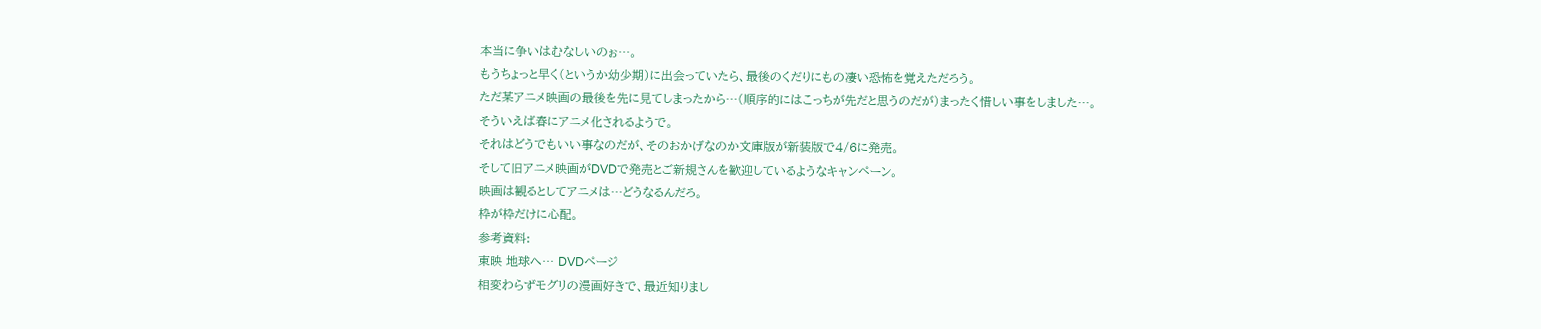本当に争いはむなしいのぉ…。
もうちょっと早く(というか幼少期)に出会っていたら、最後のくだりにもの凄い恐怖を覚えただろう。
ただ某アニメ映画の最後を先に見てしまったから…(順序的にはこっちが先だと思うのだが)まったく惜しい事をしました…。
そういえば春にアニメ化されるようで。
それはどうでもいい事なのだが、そのおかげなのか文庫版が新装版で4/6に発売。
そして旧アニメ映画がDVDで発売とご新規さんを歓迎しているようなキャンペーン。
映画は観るとしてアニメは…どうなるんだろ。
枠が枠だけに心配。
参考資料:
東映 地球へ… DVDページ
相変わらずモグリの漫画好きで、最近知りまし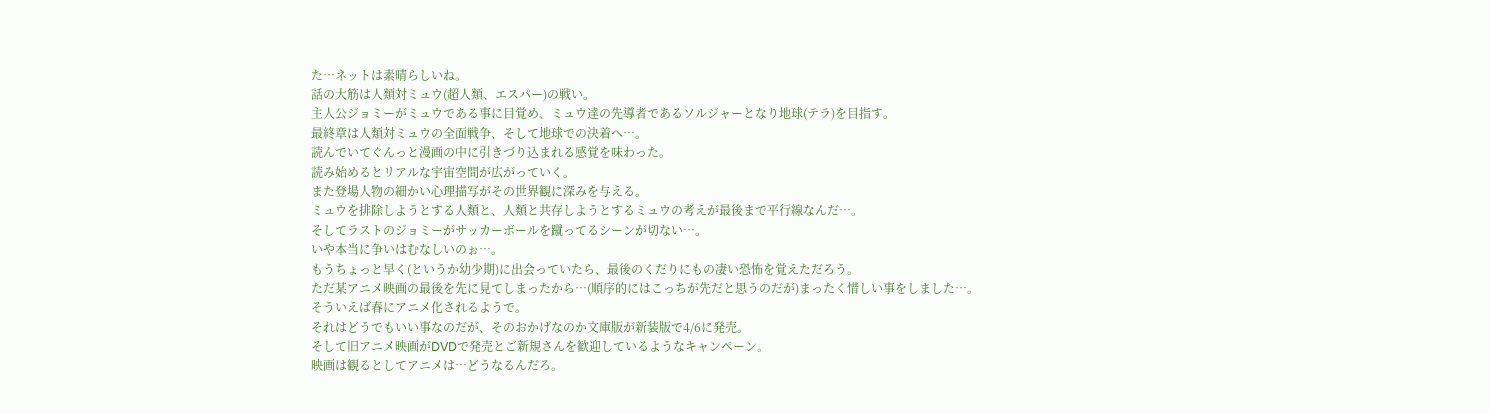た…ネットは素晴らしいね。
話の大筋は人類対ミュウ(超人類、エスパー)の戦い。
主人公ジョミーがミュウである事に目覚め、ミュウ達の先導者であるソルジャーとなり地球(テラ)を目指す。
最終章は人類対ミュウの全面戦争、そして地球での決着へ…。
読んでいてぐんっと漫画の中に引きづり込まれる感覚を味わった。
読み始めるとリアルな宇宙空間が広がっていく。
また登場人物の細かい心理描写がその世界観に深みを与える。
ミュウを排除しようとする人類と、人類と共存しようとするミュウの考えが最後まで平行線なんだ…。
そしてラストのジョミーがサッカーボールを蹴ってるシーンが切ない…。
いや本当に争いはむなしいのぉ…。
もうちょっと早く(というか幼少期)に出会っていたら、最後のくだりにもの凄い恐怖を覚えただろう。
ただ某アニメ映画の最後を先に見てしまったから…(順序的にはこっちが先だと思うのだが)まったく惜しい事をしました…。
そういえば春にアニメ化されるようで。
それはどうでもいい事なのだが、そのおかげなのか文庫版が新装版で4/6に発売。
そして旧アニメ映画がDVDで発売とご新規さんを歓迎しているようなキャンペーン。
映画は観るとしてアニメは…どうなるんだろ。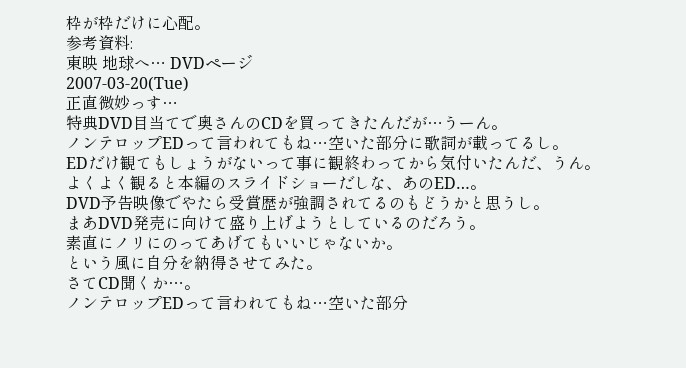枠が枠だけに心配。
参考資料:
東映 地球へ… DVDページ
2007-03-20(Tue)
正直微妙っす…
特典DVD目当てで奥さんのCDを買ってきたんだが…うーん。
ノンテロップEDって言われてもね…空いた部分に歌詞が載ってるし。
EDだけ観てもしょうがないって事に観終わってから気付いたんだ、うん。
よくよく観ると本編のスライドショーだしな、あのED…。
DVD予告映像でやたら受賞歴が強調されてるのもどうかと思うし。
まあDVD発売に向けて盛り上げようとしているのだろう。
素直にノリにのってあげてもいいじゃないか。
という風に自分を納得させてみた。
さてCD聞くか…。
ノンテロップEDって言われてもね…空いた部分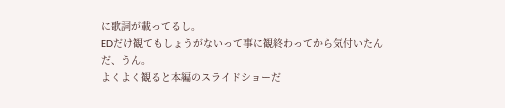に歌詞が載ってるし。
EDだけ観てもしょうがないって事に観終わってから気付いたんだ、うん。
よくよく観ると本編のスライドショーだ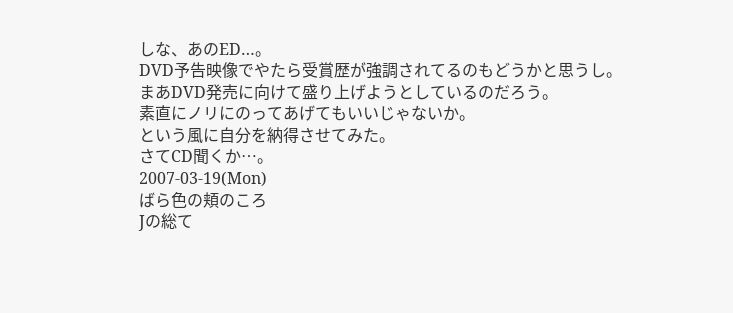しな、あのED…。
DVD予告映像でやたら受賞歴が強調されてるのもどうかと思うし。
まあDVD発売に向けて盛り上げようとしているのだろう。
素直にノリにのってあげてもいいじゃないか。
という風に自分を納得させてみた。
さてCD聞くか…。
2007-03-19(Mon)
ばら色の頬のころ
Jの総て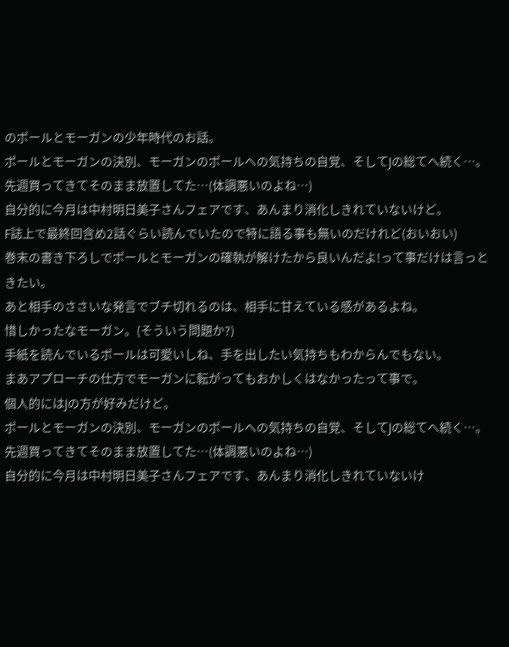のポールとモーガンの少年時代のお話。
ポールとモーガンの決別、モーガンのポールへの気持ちの自覚、そしてJの総てへ続く…。
先週買ってきてそのまま放置してた…(体調悪いのよね…)
自分的に今月は中村明日美子さんフェアです、あんまり消化しきれていないけど。
F誌上で最終回含め2話ぐらい読んでいたので特に語る事も無いのだけれど(おいおい)
巻末の書き下ろしでポールとモーガンの確執が解けたから良いんだよ!って事だけは言っときたい。
あと相手のささいな発言でブチ切れるのは、相手に甘えている感があるよね。
惜しかったなモーガン。(そういう問題か?)
手紙を読んでいるポールは可愛いしね、手を出したい気持ちもわからんでもない。
まあアプローチの仕方でモーガンに転がってもおかしくはなかったって事で。
個人的にはJの方が好みだけど。
ポールとモーガンの決別、モーガンのポールへの気持ちの自覚、そしてJの総てへ続く…。
先週買ってきてそのまま放置してた…(体調悪いのよね…)
自分的に今月は中村明日美子さんフェアです、あんまり消化しきれていないけ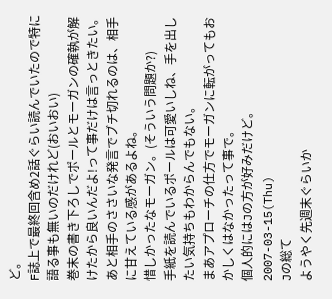ど。
F誌上で最終回含め2話ぐらい読んでいたので特に語る事も無いのだけれど(おいおい)
巻末の書き下ろしでポールとモーガンの確執が解けたから良いんだよ!って事だけは言っときたい。
あと相手のささいな発言でブチ切れるのは、相手に甘えている感があるよね。
惜しかったなモーガン。(そういう問題か?)
手紙を読んでいるポールは可愛いしね、手を出したい気持ちもわからんでもない。
まあアプローチの仕方でモーガンに転がってもおかしくはなかったって事で。
個人的にはJの方が好みだけど。
2007-03-15(Thu)
Jの総て
ようやく先週末ぐらいか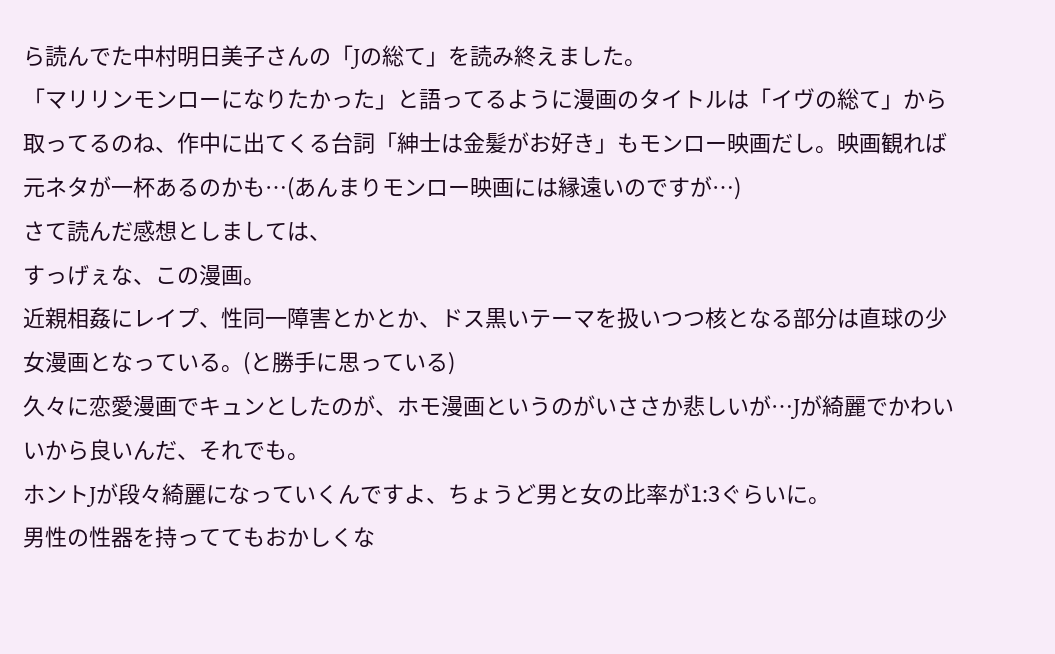ら読んでた中村明日美子さんの「Jの総て」を読み終えました。
「マリリンモンローになりたかった」と語ってるように漫画のタイトルは「イヴの総て」から取ってるのね、作中に出てくる台詞「紳士は金髪がお好き」もモンロー映画だし。映画観れば元ネタが一杯あるのかも…(あんまりモンロー映画には縁遠いのですが…)
さて読んだ感想としましては、
すっげぇな、この漫画。
近親相姦にレイプ、性同一障害とかとか、ドス黒いテーマを扱いつつ核となる部分は直球の少女漫画となっている。(と勝手に思っている)
久々に恋愛漫画でキュンとしたのが、ホモ漫画というのがいささか悲しいが…Jが綺麗でかわいいから良いんだ、それでも。
ホントJが段々綺麗になっていくんですよ、ちょうど男と女の比率が1:3ぐらいに。
男性の性器を持っててもおかしくな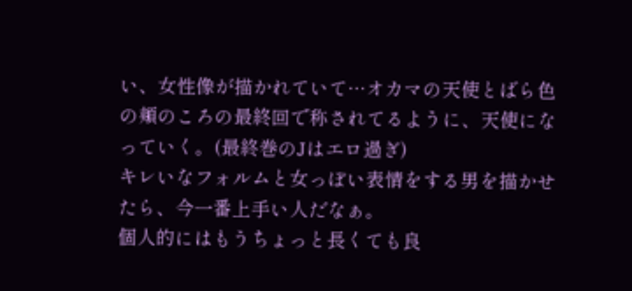い、女性像が描かれていて…オカマの天使とばら色の頬のころの最終回で称されてるように、天使になっていく。(最終巻のJはエロ過ぎ)
キレいなフォルムと女っぽい表情をする男を描かせたら、今一番上手い人だなぁ。
個人的にはもうちょっと長くても良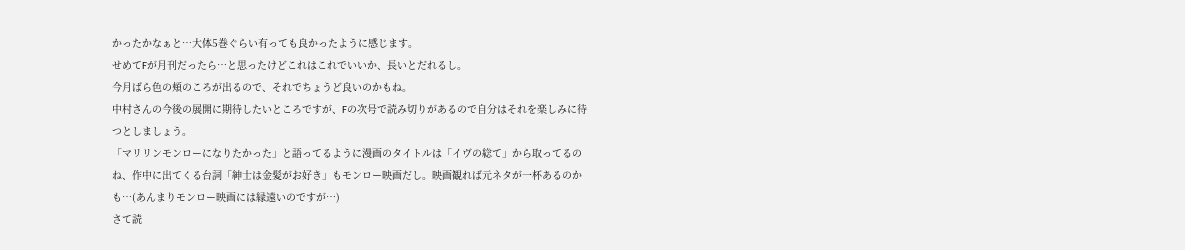かったかなぁと…大体5巻ぐらい有っても良かったように感じます。
せめてFが月刊だったら…と思ったけどこれはこれでいいか、長いとだれるし。
今月ばら色の頬のころが出るので、それでちょうど良いのかもね。
中村さんの今後の展開に期待したいところですが、Fの次号で読み切りがあるので自分はそれを楽しみに待つとしましょう。
「マリリンモンローになりたかった」と語ってるように漫画のタイトルは「イヴの総て」から取ってるのね、作中に出てくる台詞「紳士は金髪がお好き」もモンロー映画だし。映画観れば元ネタが一杯あるのかも…(あんまりモンロー映画には縁遠いのですが…)
さて読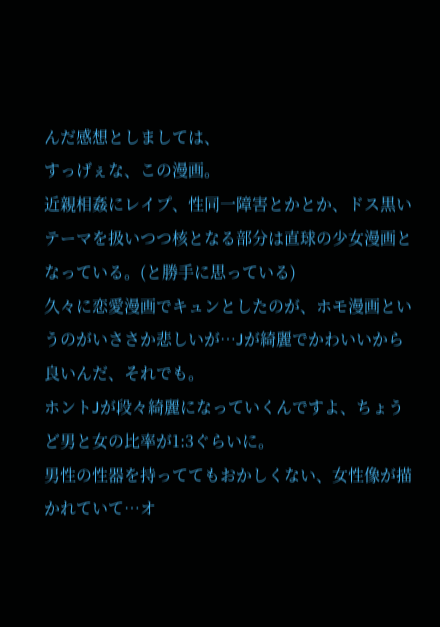んだ感想としましては、
すっげぇな、この漫画。
近親相姦にレイプ、性同一障害とかとか、ドス黒いテーマを扱いつつ核となる部分は直球の少女漫画となっている。(と勝手に思っている)
久々に恋愛漫画でキュンとしたのが、ホモ漫画というのがいささか悲しいが…Jが綺麗でかわいいから良いんだ、それでも。
ホントJが段々綺麗になっていくんですよ、ちょうど男と女の比率が1:3ぐらいに。
男性の性器を持っててもおかしくない、女性像が描かれていて…オ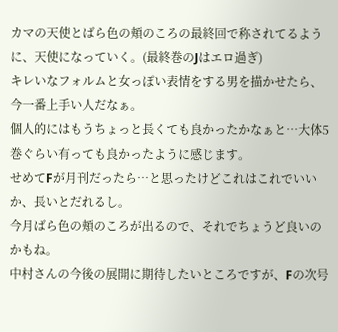カマの天使とばら色の頬のころの最終回で称されてるように、天使になっていく。(最終巻のJはエロ過ぎ)
キレいなフォルムと女っぽい表情をする男を描かせたら、今一番上手い人だなぁ。
個人的にはもうちょっと長くても良かったかなぁと…大体5巻ぐらい有っても良かったように感じます。
せめてFが月刊だったら…と思ったけどこれはこれでいいか、長いとだれるし。
今月ばら色の頬のころが出るので、それでちょうど良いのかもね。
中村さんの今後の展開に期待したいところですが、Fの次号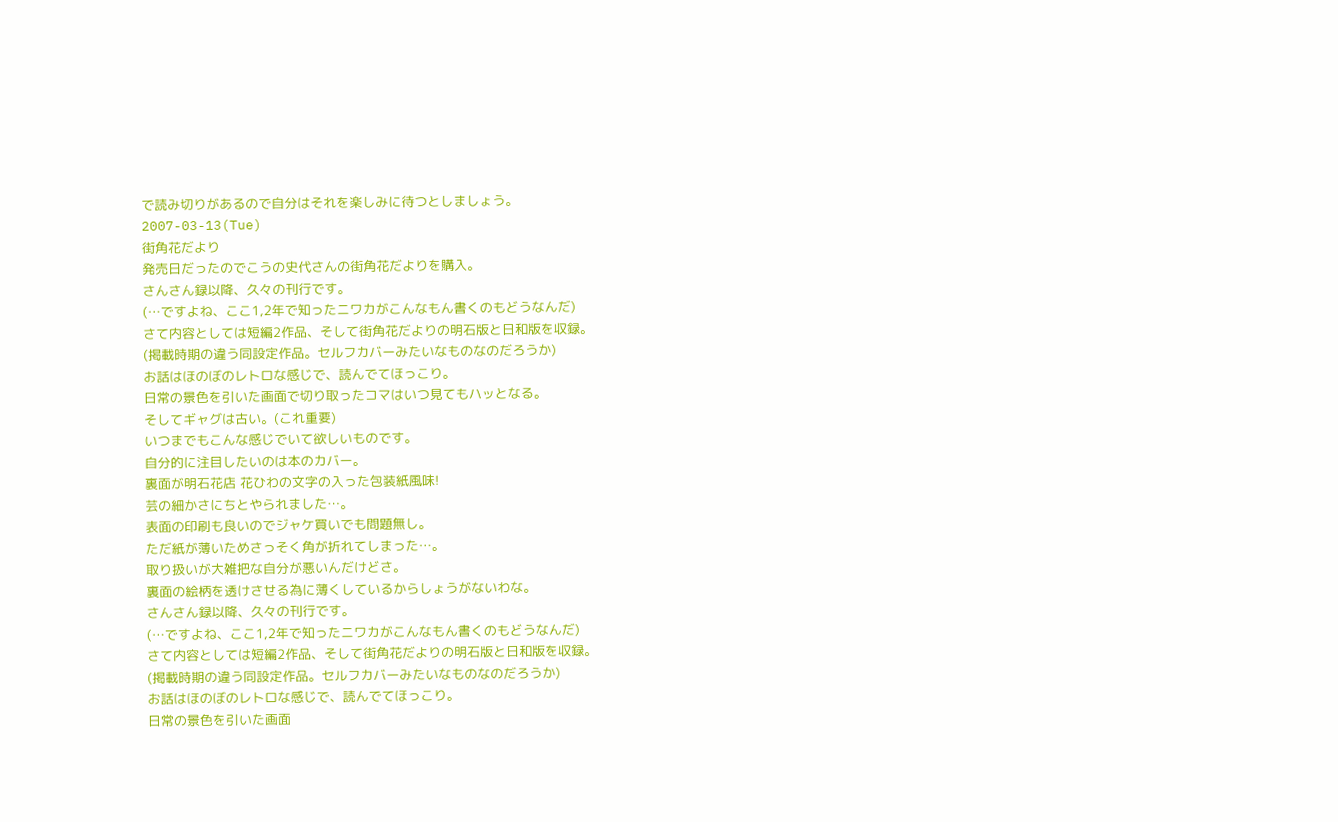で読み切りがあるので自分はそれを楽しみに待つとしましょう。
2007-03-13(Tue)
街角花だより
発売日だったのでこうの史代さんの街角花だよりを購入。
さんさん録以降、久々の刊行です。
(…ですよね、ここ1,2年で知ったニワカがこんなもん書くのもどうなんだ)
さて内容としては短編2作品、そして街角花だよりの明石版と日和版を収録。
(掲載時期の違う同設定作品。セルフカバーみたいなものなのだろうか)
お話はほのぼのレトロな感じで、読んでてほっこり。
日常の景色を引いた画面で切り取ったコマはいつ見てもハッとなる。
そしてギャグは古い。(これ重要)
いつまでもこんな感じでいて欲しいものです。
自分的に注目したいのは本のカバー。
裏面が明石花店 花ひわの文字の入った包装紙風味!
芸の細かさにちとやられました…。
表面の印刷も良いのでジャケ買いでも問題無し。
ただ紙が薄いためさっそく角が折れてしまった…。
取り扱いが大雑把な自分が悪いんだけどさ。
裏面の絵柄を透けさせる為に薄くしているからしょうがないわな。
さんさん録以降、久々の刊行です。
(…ですよね、ここ1,2年で知ったニワカがこんなもん書くのもどうなんだ)
さて内容としては短編2作品、そして街角花だよりの明石版と日和版を収録。
(掲載時期の違う同設定作品。セルフカバーみたいなものなのだろうか)
お話はほのぼのレトロな感じで、読んでてほっこり。
日常の景色を引いた画面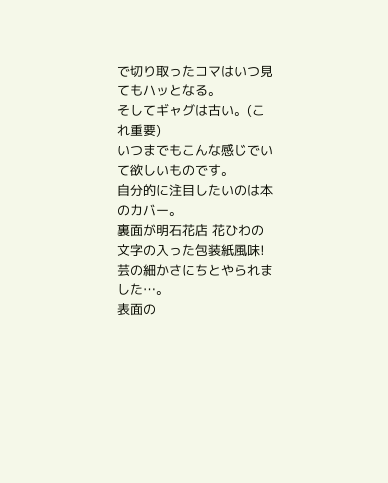で切り取ったコマはいつ見てもハッとなる。
そしてギャグは古い。(これ重要)
いつまでもこんな感じでいて欲しいものです。
自分的に注目したいのは本のカバー。
裏面が明石花店 花ひわの文字の入った包装紙風味!
芸の細かさにちとやられました…。
表面の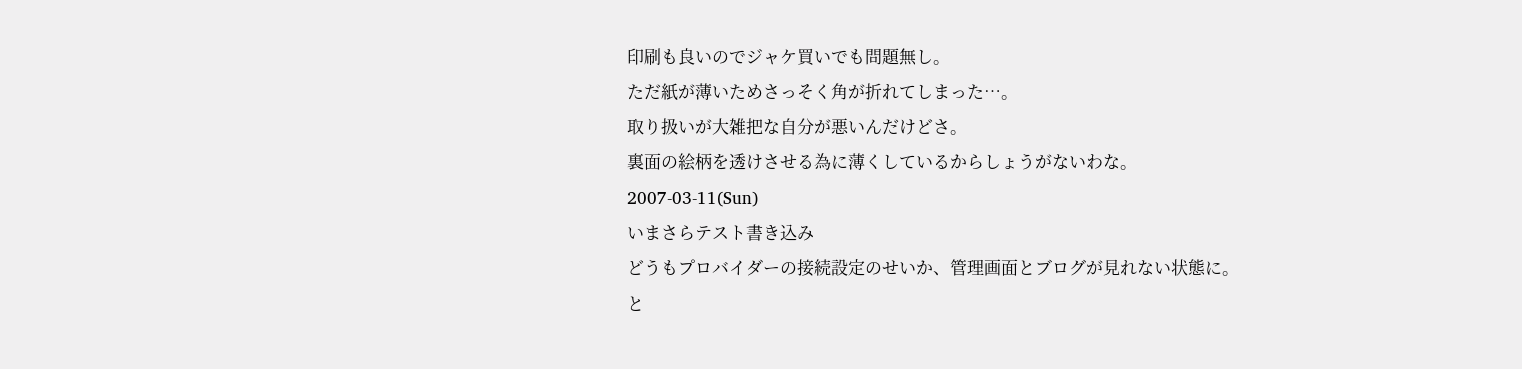印刷も良いのでジャケ買いでも問題無し。
ただ紙が薄いためさっそく角が折れてしまった…。
取り扱いが大雑把な自分が悪いんだけどさ。
裏面の絵柄を透けさせる為に薄くしているからしょうがないわな。
2007-03-11(Sun)
いまさらテスト書き込み
どうもプロバイダーの接続設定のせいか、管理画面とブログが見れない状態に。
と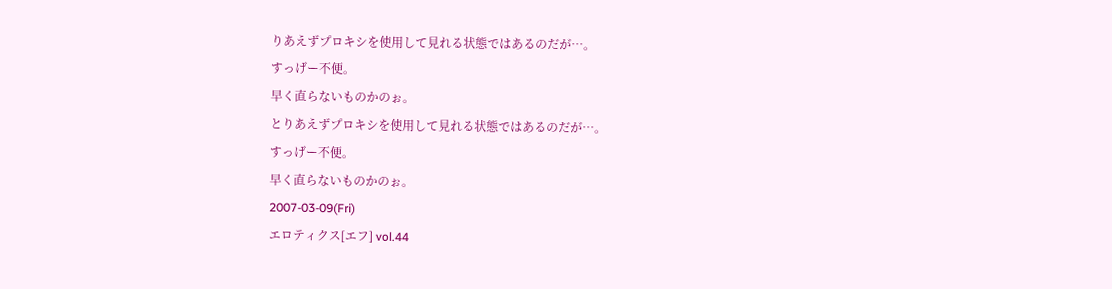りあえずプロキシを使用して見れる状態ではあるのだが…。
すっげー不便。
早く直らないものかのぉ。
とりあえずプロキシを使用して見れる状態ではあるのだが…。
すっげー不便。
早く直らないものかのぉ。
2007-03-09(Fri)
エロティクス[エフ] vol.44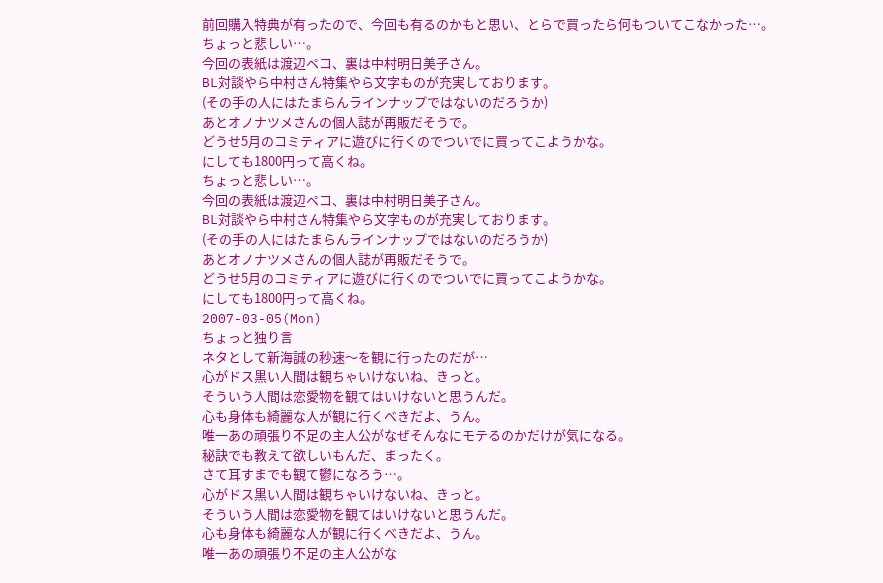前回購入特典が有ったので、今回も有るのかもと思い、とらで買ったら何もついてこなかった…。
ちょっと悲しい…。
今回の表紙は渡辺ペコ、裏は中村明日美子さん。
BL対談やら中村さん特集やら文字ものが充実しております。
(その手の人にはたまらんラインナップではないのだろうか)
あとオノナツメさんの個人誌が再販だそうで。
どうせ5月のコミティアに遊びに行くのでついでに買ってこようかな。
にしても1800円って高くね。
ちょっと悲しい…。
今回の表紙は渡辺ペコ、裏は中村明日美子さん。
BL対談やら中村さん特集やら文字ものが充実しております。
(その手の人にはたまらんラインナップではないのだろうか)
あとオノナツメさんの個人誌が再販だそうで。
どうせ5月のコミティアに遊びに行くのでついでに買ってこようかな。
にしても1800円って高くね。
2007-03-05(Mon)
ちょっと独り言
ネタとして新海誠の秒速〜を観に行ったのだが…
心がドス黒い人間は観ちゃいけないね、きっと。
そういう人間は恋愛物を観てはいけないと思うんだ。
心も身体も綺麗な人が観に行くべきだよ、うん。
唯一あの頑張り不足の主人公がなぜそんなにモテるのかだけが気になる。
秘訣でも教えて欲しいもんだ、まったく。
さて耳すまでも観て鬱になろう…。
心がドス黒い人間は観ちゃいけないね、きっと。
そういう人間は恋愛物を観てはいけないと思うんだ。
心も身体も綺麗な人が観に行くべきだよ、うん。
唯一あの頑張り不足の主人公がな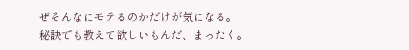ぜそんなにモテるのかだけが気になる。
秘訣でも教えて欲しいもんだ、まったく。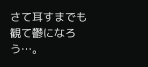さて耳すまでも観て鬱になろう…。